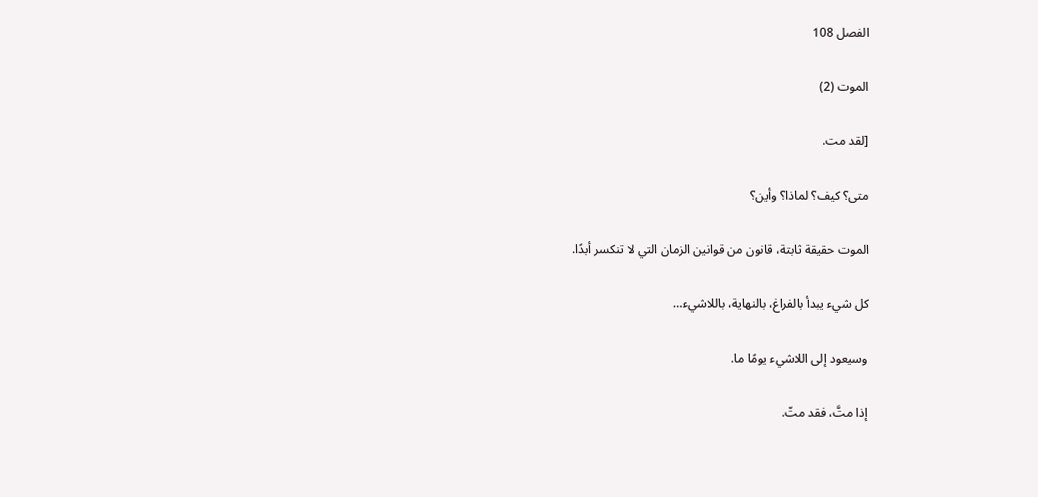الفصل 108

الموت (2)

[لقد مت.

متى؟ كيف؟ لماذا؟ وأين؟

الموت حقيقة ثابتة، قانون من قوانين الزمان التي لا تنكسر أبدًا.

كل شيء يبدأ بالفراغ، بالنهاية، باللاشيء…

وسيعود إلى اللاشيء يومًا ما.

إذا متَّ، فقد متّ.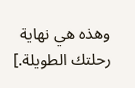وهذه هي نهاية رحلتك الطويلة.]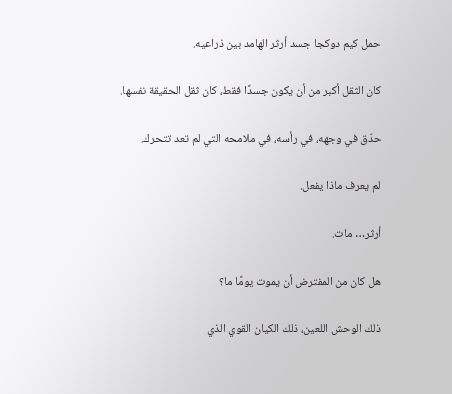حمل كيم دوكجا جسد أرثر الهامد بين ذراعيه.

كان الثقل أكبر من أن يكون جسدًا فقط، كان ثقل الحقيقة نفسها.

حدّق في وجهه، في رأسه، في ملامحه التي لم تعد تتحرك.

لم يعرف ماذا يفعل.

أرثر… مات.

هل كان من المفترض أن يموت يومًا ما؟

ذلك الوحش اللعين، ذلك الكيان القوي الذي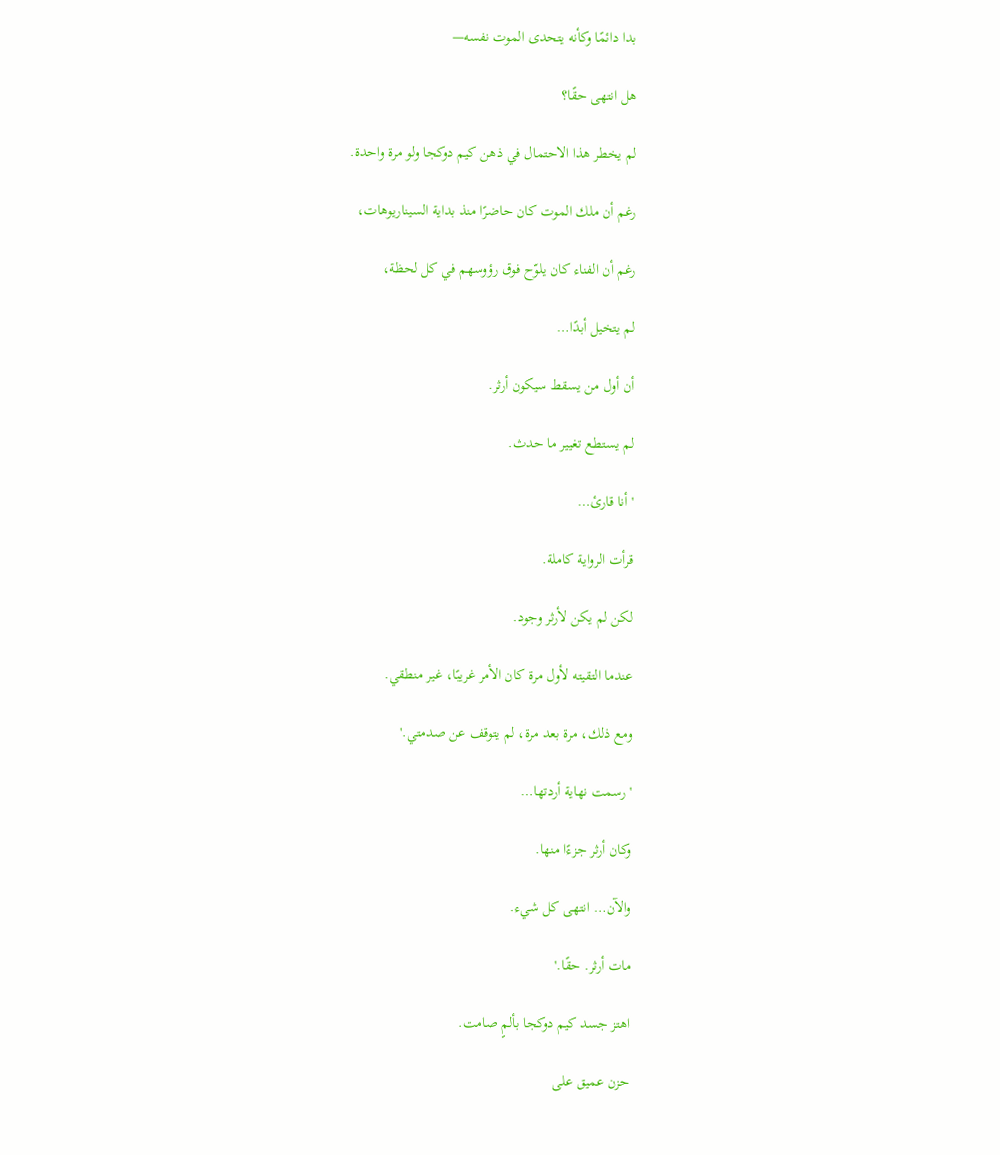بدا دائمًا وكأنه يتحدى الموت نفسه—

هل انتهى حقًا؟

لم يخطر هذا الاحتمال في ذهن كيم دوكجا ولو مرة واحدة.

رغم أن ملك الموت كان حاضرًا منذ بداية السيناريوهات،

رغم أن الفناء كان يلوّح فوق رؤوسهم في كل لحظة،

لم يتخيل أبدًا…

أن أول من يسقط سيكون أرثر.

لم يستطع تغيير ما حدث.

'أنا قارئ…

قرأت الرواية كاملة.

لكن لم يكن لأرثر وجود.

عندما التقيته لأول مرة كان الأمر غريبًا، غير منطقي.

ومع ذلك، مرة بعد مرة، لم يتوقف عن صدمتي.'

'رسمت نهاية أردتها…

وكان أرثر جزءًا منها.

والآن… انتهى كل شيء.

مات أرثر. حقًا.'

اهتز جسد كيم دوكجا بألمٍ صامت.

حزن عميق على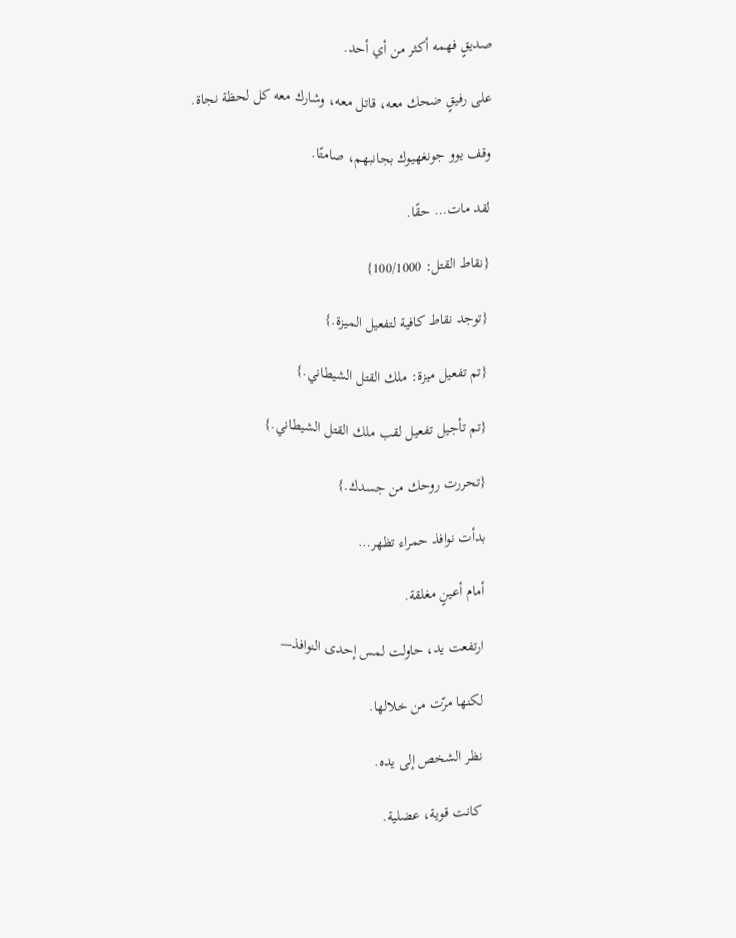صديقٍ فهمه أكثر من أي أحد.

على رفيقٍ ضحك معه، قاتل معه، وشارك معه كل لحظة نجاة.

وقف يوو جونغهيوك بجانبهم، صامتًا.

لقد مات… حقًا.

{نقاط القتل: 100/1000}

{توجد نقاط كافية لتفعيل الميزة.}

{تم تفعيل ميزة: ملك القتل الشيطاني.}

{تم تأجيل تفعيل لقب ملك القتل الشيطاني.}

{تحررت روحك من جسدك.}

بدأت نوافذ حمراء تظهر…

أمام أعينٍ مغلقة.

ارتفعت يد، حاولت لمس إحدى النوافذ—

لكنها مرّت من خلالها.

نظر الشخص إلى يده.

كانت قوية، عضلية.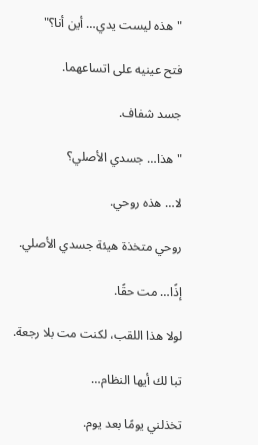"هذه ليست يدي… أين أنا؟"

فتح عينيه على اتساعهما.

جسد شفاف.

"هذا… جسدي الأصلي؟

لا… هذه روحي.

روحي متخذة هيئة جسدي الأصلي.

إذًا… مت حقًا.

لولا هذا اللقب، لكنت مت بلا رجعة.

تبا لك أيها النظام…

تخذلني يومًا بعد يوم.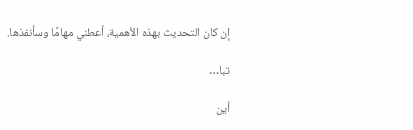إن كان التحديث بهذه الأهمية، أعطني مهامًا وسأنفذها.

تبا…

أين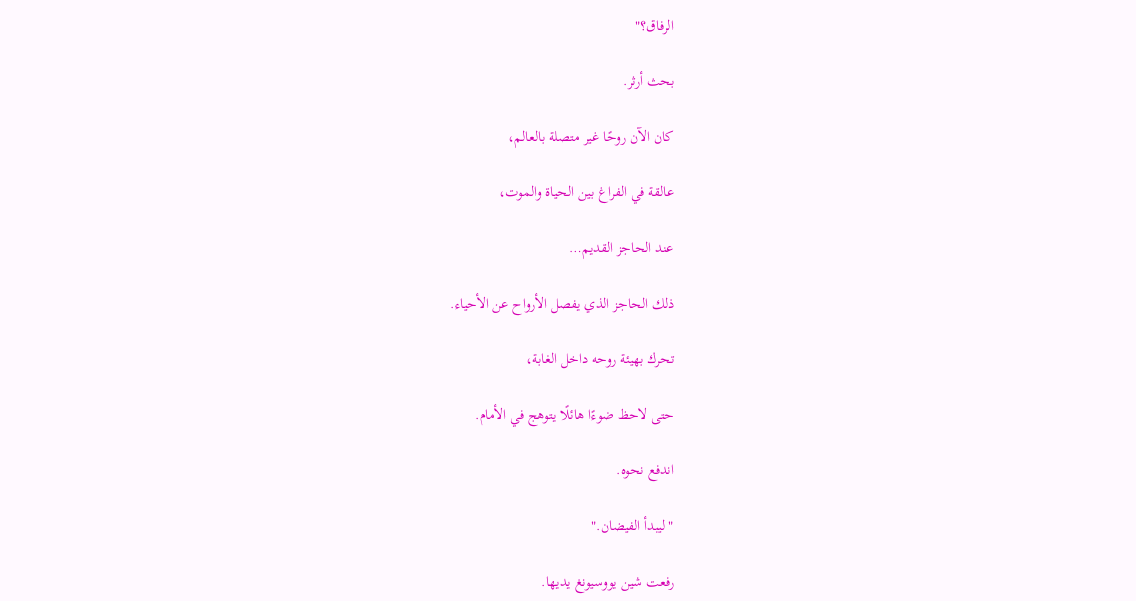الرفاق؟"

بحث أرثر.

كان الآن روحًا غير متصلة بالعالم،

عالقة في الفراغ بين الحياة والموت،

عند الحاجز القديم…

ذلك الحاجز الذي يفصل الأرواح عن الأحياء.

تحرك بهيئة روحه داخل الغابة،

حتى لاحظ ضوءًا هائلًا يتوهج في الأمام.

اندفع نحوه.

"ليبدأ الفيضان."

رفعت شين يووسيونغ يديها.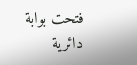فتحت بوابة دائرية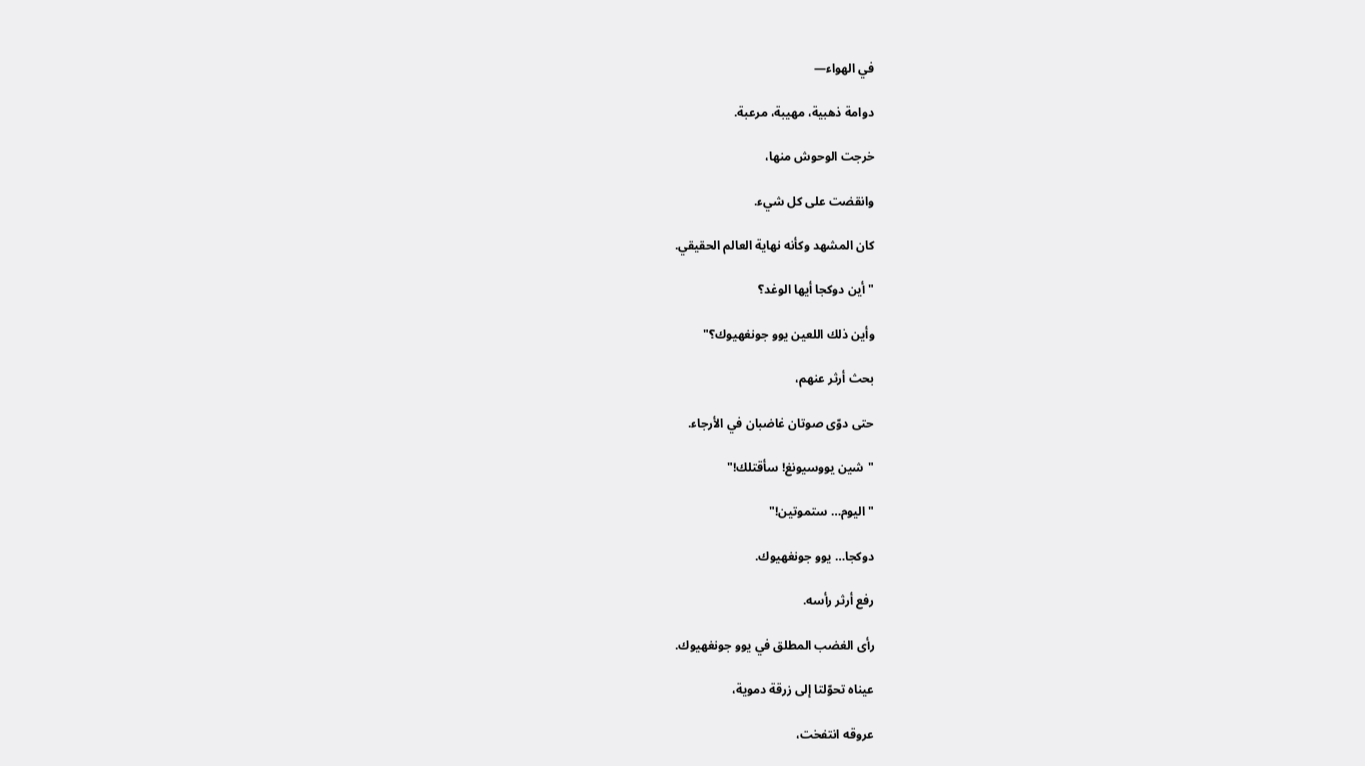في الهواء—

دوامة ذهبية، مهيبة، مرعبة.

خرجت الوحوش منها،

وانقضت على كل شيء.

كان المشهد وكأنه نهاية العالم الحقيقي.

"أين دوكجا أيها الوغد؟

وأين ذلك اللعين يوو جونغهيوك؟"

بحث أرثر عنهم،

حتى دوّى صوتان غاضبان في الأرجاء.

"شين يووسيونغ! سأقتلك!"

"اليوم… ستموتين!"

دوكجا… يوو جونغهيوك.

رفع أرثر رأسه.

رأى الغضب المطلق في يوو جونغهيوك.

عيناه تحوّلتا إلى زرقة دموية،

عروقه انتفخت،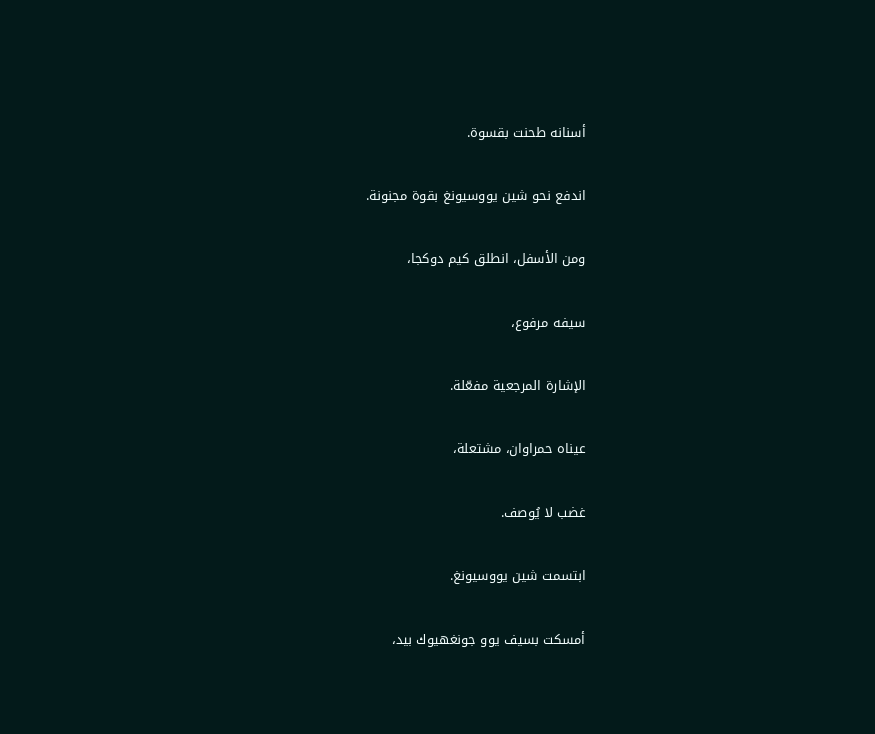أسنانه طحنت بقسوة.

اندفع نحو شين يووسيونغ بقوة مجنونة.

ومن الأسفل، انطلق كيم دوكجا،

سيفه مرفوع،

الإشارة المرجعية مفعّلة.

عيناه حمراوان، مشتعلة،

غضب لا يُوصف.

ابتسمت شين يووسيونغ.

أمسكت بسيف يوو جونغهيوك بيد،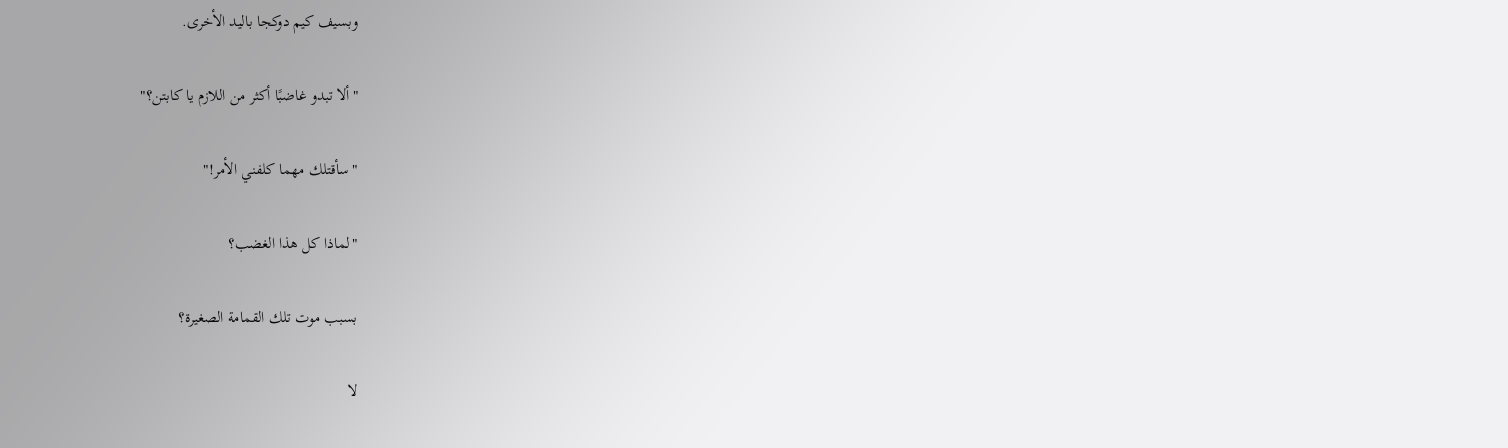وبسيف كيم دوكجا باليد الأخرى.

"ألا تبدو غاضبًا أكثر من اللازم يا كابتن؟"

"سأقتلك مهما كلفني الأمر!"

"لماذا كل هذا الغضب؟

بسبب موت تلك القمامة الصغيرة؟

لا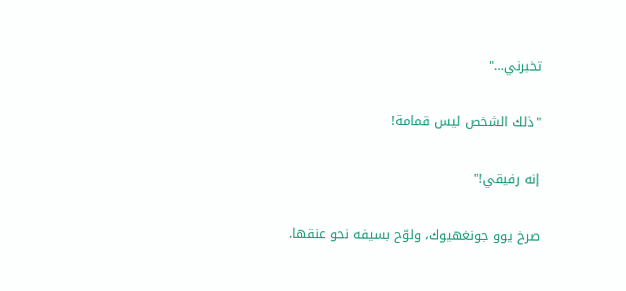تخبرني…"

"ذلك الشخص ليس قمامة!

إنه رفيقي!"

صرخ يوو جونغهيوك، ولوّح بسيفه نحو عنقها.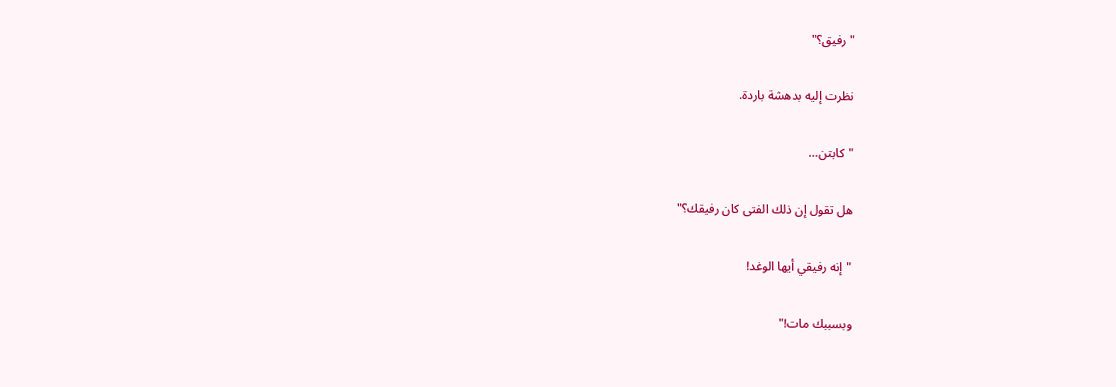"رفيق؟"

نظرت إليه بدهشة باردة.

"كابتن…

هل تقول إن ذلك الفتى كان رفيقك؟"

"إنه رفيقي أيها الوغد!

وبسببك مات!"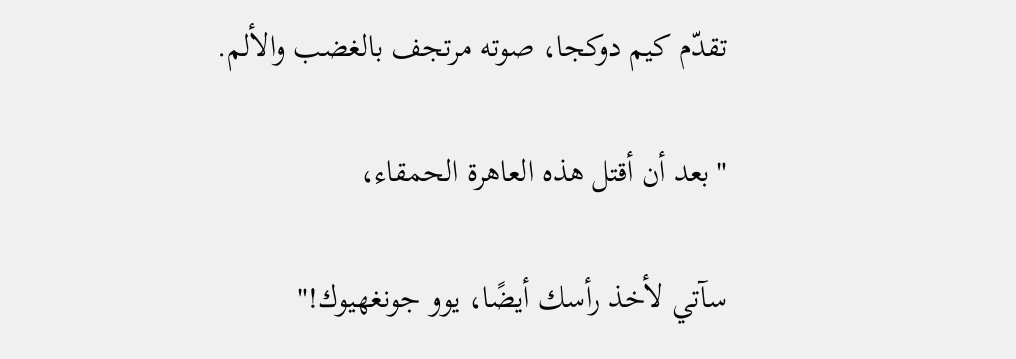تقدّم كيم دوكجا، صوته مرتجف بالغضب والألم.

"بعد أن أقتل هذه العاهرة الحمقاء،

سآتي لأخذ رأسك أيضًا، يوو جونغهيوك!"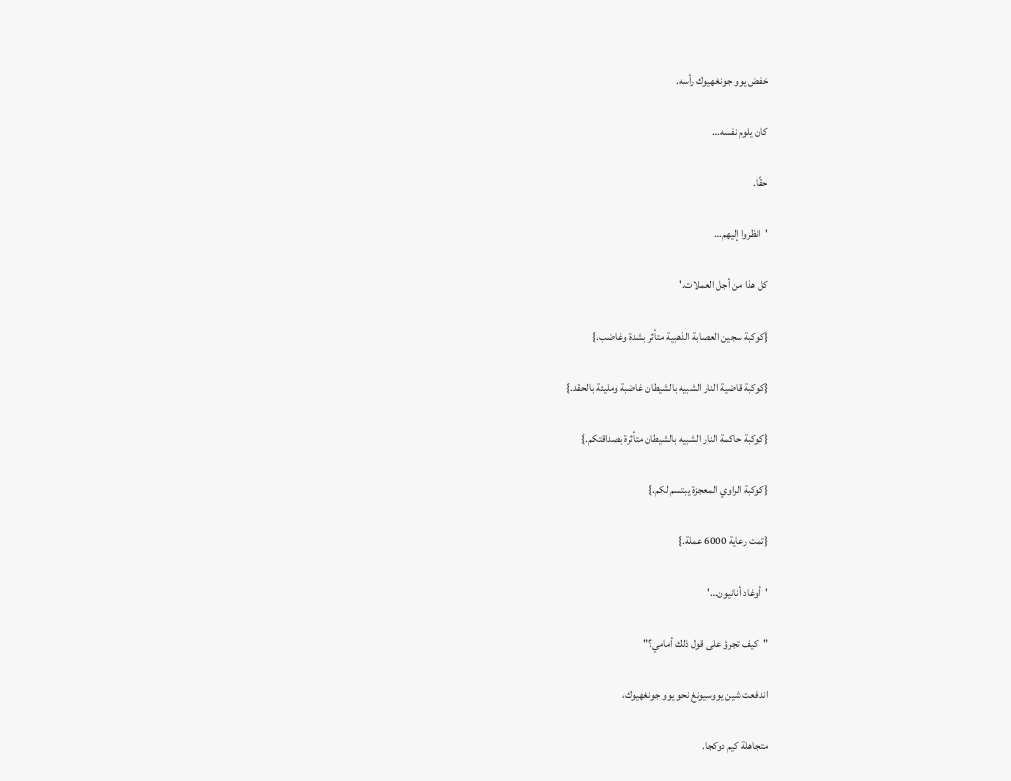خفض يوو جونغهيوك رأسه.

كان يلوم نفسه…

حقًا.

'انظروا إليهم…

كل هذا من أجل العملات.'

{كوكبة سجين العصابة الذهبية متأثر بشدة وغاضب.}

{كوكبة قاضية النار الشبيه بالشيطان غاضبة ومليئة بالحقد.}

{كوكبة حاكمة النار الشبيه بالشيطان متأثرة بصداقتكم.}

{كوكبة الراوي المعجزة يبتسم لكم.}

{تمت رعاية 6000 عملة.}

'أوغاد أنانيون…'

"كيف تجرؤ على قول ذلك أمامي؟"

اندفعت شين يووسيونغ نحو يوو جونغهيوك،

متجاهلة كيم دوكجا.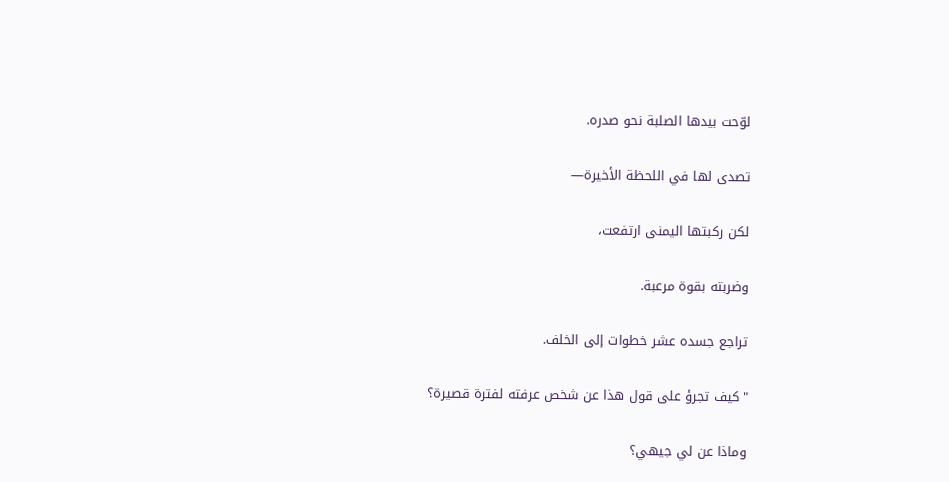لوّحت بيدها الصلبة نحو صدره.

تصدى لها في اللحظة الأخيرة—

لكن ركبتها اليمنى ارتفعت،

وضربته بقوة مرعبة.

تراجع جسده عشر خطوات إلى الخلف.

"كيف تجرؤ على قول هذا عن شخص عرفته لفترة قصيرة؟

وماذا عن لي جيهي؟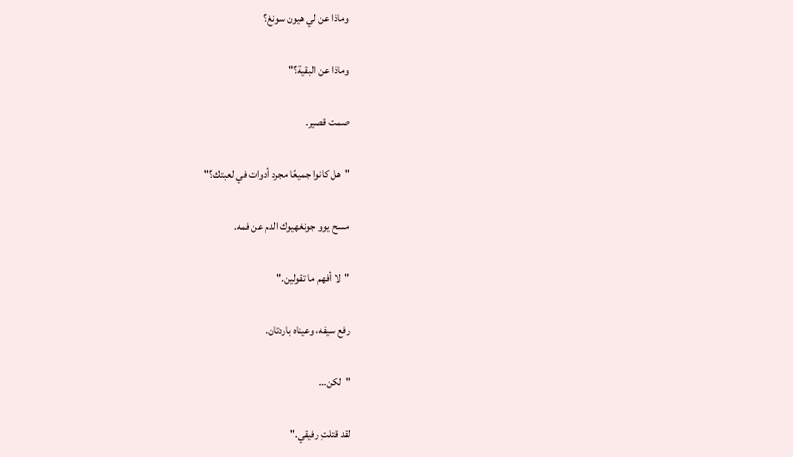وماذا عن لي هيون سونغ؟

وماذا عن البقية؟"

صمت قصير.

"هل كانوا جميعًا مجرد أدوات في لعبتك؟"

مسح يوو جونغهيوك الدم عن فمه.

"لا أفهم ما تقولين."

رفع سيفه، وعيناه باردتان.

"لكن…

لقد قتلتِ رفيقي."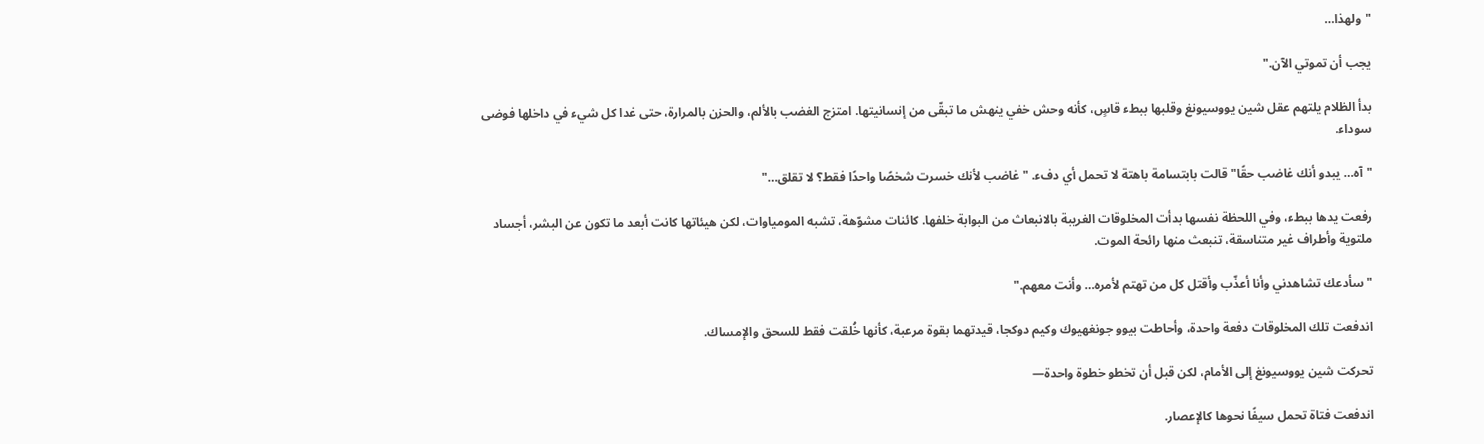"ولهذا…

يجب أن تموتي الآن."

بدأ الظلام يلتهم عقل شين يووسيونغ وقلبها ببطء قاسٍ، كأنه وحش خفي ينهش ما تبقّى من إنسانيتها. امتزج الغضب بالألم، والحزن بالمرارة، حتى غدا كل شيء في داخلها فوضى سوداء.

"آه… يبدو أنك غاضب حقًا" قالت بابتسامة باهتة لا تحمل أي دفء. "غاضب لأنك خسرت شخصًا واحدًا فقط؟ لا تقلق…"

رفعت يدها ببطء، وفي اللحظة نفسها بدأت المخلوقات الغريبة بالانبعاث من البوابة خلفها. كائنات مشوّهة، تشبه المومياوات، لكن هيئاتها كانت أبعد ما تكون عن البشر، أجساد ملتوية وأطراف غير متناسقة، تنبعث منها رائحة الموت.

"سأدعك تشاهدني وأنا أعذّب وأقتل كل من تهتم لأمره… وأنت معهم."

اندفعت تلك المخلوقات دفعة واحدة، وأحاطت بيوو جونغهيوك وكيم دوكجا، قيدتهما بقوة مرعبة، كأنها خُلقت فقط للسحق والإمساك.

تحركت شين يووسيونغ إلى الأمام، لكن قبل أن تخطو خطوة واحدة—

اندفعت فتاة تحمل سيفًا نحوها كالإعصار.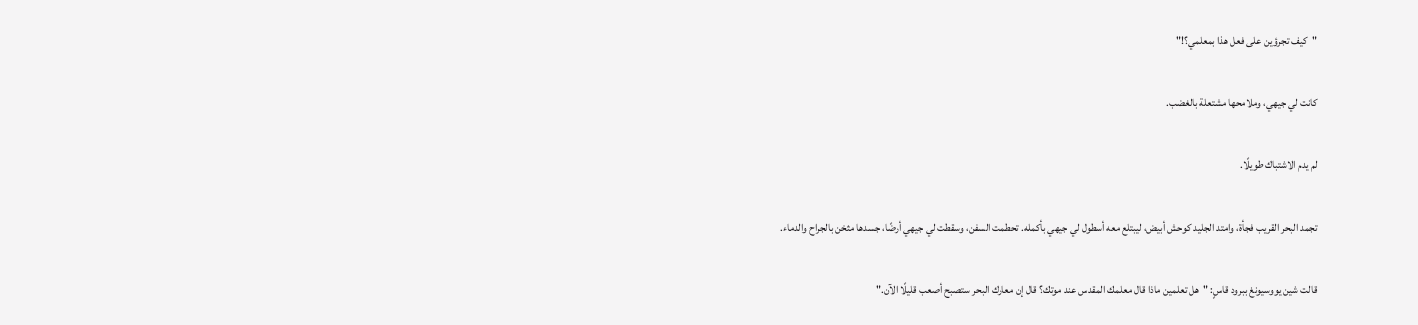"كيف تجرؤين على فعل هذا بمعلمي؟!"

كانت لي جيهي، وملامحها مشتعلة بالغضب.

لم يدم الاشتباك طويلًا.

تجمد البحر القريب فجأة، وامتد الجليد كوحش أبيض، ليبتلع معه أسطول لي جيهي بأكمله. تحطمت السفن، وسقطت لي جيهي أرضًا، جسدها مثخن بالجراح والدماء.

قالت شين يووسيونغ ببرود قاسٍ: "هل تعلمين ماذا قال معلمك المقدس عند موتك؟ قال إن معارك البحر ستصبح أصعب قليلًا الآن."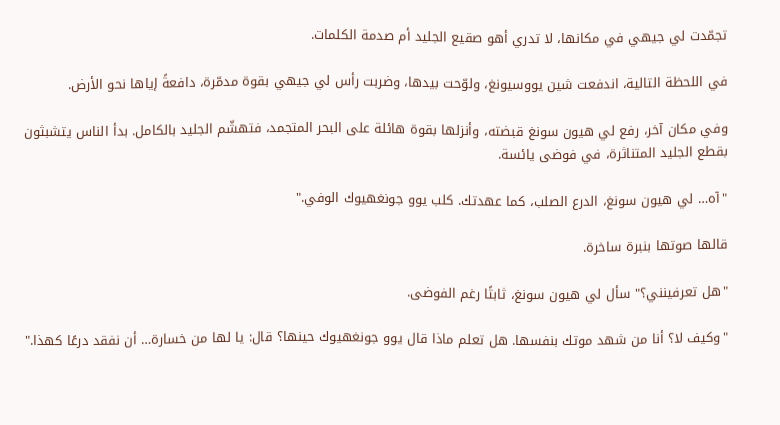تجمّدت لي جيهي في مكانها، لا تدري أهو صقيع الجليد أم صدمة الكلمات.

في اللحظة التالية، اندفعت شين يووسيونغ، ولوّحت بيدها، وضربت رأس لي جيهي بقوة مدمّرة، دافعةً إياها نحو الأرض.

وفي مكان آخر، رفع لي هيون سونغ قبضته، وأنزلها بقوة هائلة على البحر المتجمد، فتهشّم الجليد بالكامل. بدأ الناس يتشبثون بقطع الجليد المتناثرة، في فوضى يائسة.

"آه… لي هيون سونغ، الدرع الصلب، كما عهدتك. كلب يوو جونغهيوك الوفي."

قالها صوتها بنبرة ساخرة.

"هل تعرفينني؟" سأل لي هيون سونغ، ثابتًا رغم الفوضى.

"وكيف لا؟ أنا من شهد موتك بنفسها. هل تعلم ماذا قال يوو جونغهيوك حينها؟ قال: يا لها من خسارة… أن نفقد درعًا كهذا."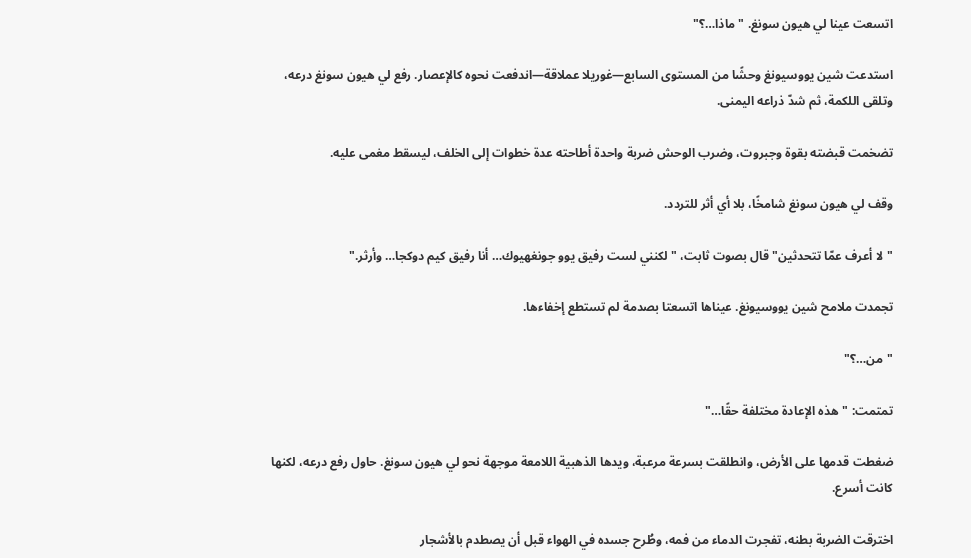اتسعت عينا لي هيون سونغ. "ماذا…؟"

استدعت شين يووسيونغ وحشًا من المستوى السابع—غوريلا عملاقة—اندفعت نحوه كالإعصار. رفع لي هيون سونغ درعه، وتلقى اللكمة، ثم شدّ ذراعه اليمنى.

تضخمت قبضته بقوة وجبروت، وضرب الوحش ضربة واحدة أطاحته عدة خطوات إلى الخلف، ليسقط مغمى عليه.

وقف لي هيون سونغ شامخًا، بلا أي أثر للتردد.

"لا أعرف عمّا تتحدثين" قال بصوت ثابت، "لكنني لست رفيق يوو جونغهيوك… أنا رفيق كيم دوكجا… وأرثر."

تجمدت ملامح شين يووسيونغ. عيناها اتسعتا بصدمة لم تستطع إخفاءها.

"من…؟"

تمتمت: "هذه الإعادة مختلفة حقًا…"

ضغطت قدمها على الأرض، وانطلقت بسرعة مرعبة، ويدها الذهبية اللامعة موجهة نحو لي هيون سونغ. حاول رفع درعه، لكنها كانت أسرع.

اخترقت الضربة بطنه، تفجرت الدماء من فمه، وطُرح جسده في الهواء قبل أن يصطدم بالأشجار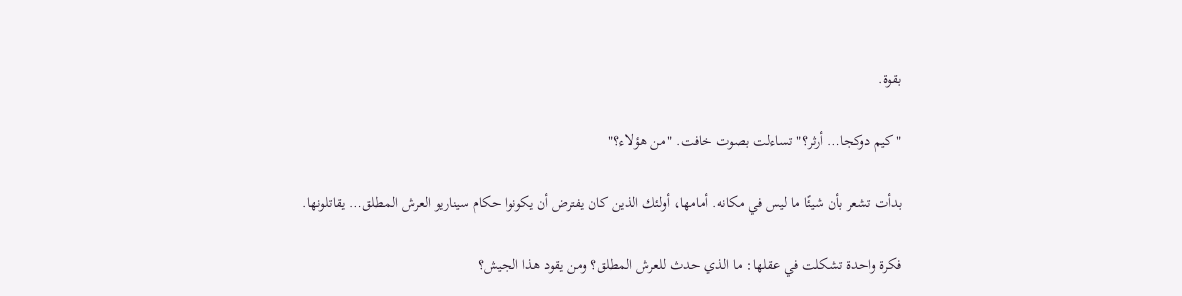بقوة.

"كيم دوكجا… أرثر؟" تساءلت بصوت خافت. "من هؤلاء؟"

بدأت تشعر بأن شيئًا ما ليس في مكانه. أمامها، أولئك الذين كان يفترض أن يكونوا حكام سيناريو العرش المطلق… يقاتلونها.

فكرة واحدة تشكلت في عقلها: ما الذي حدث للعرش المطلق؟ ومن يقود هذا الجيش؟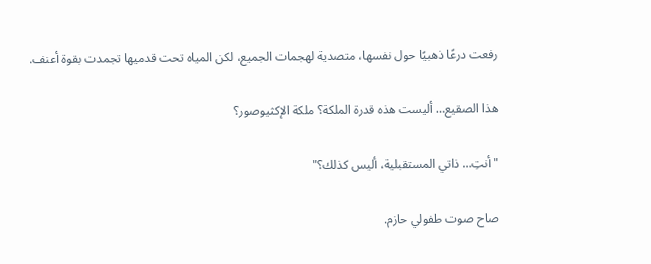رفعت درعًا ذهبيًا حول نفسها، متصدية لهجمات الجميع، لكن المياه تحت قدميها تجمدت بقوة أعنف.

هذا الصقيع… أليست هذه قدرة الملكة؟ ملكة الإكثيوصور؟

"أنتِ… ذاتي المستقبلية، أليس كذلك؟"

صاح صوت طفولي حازم.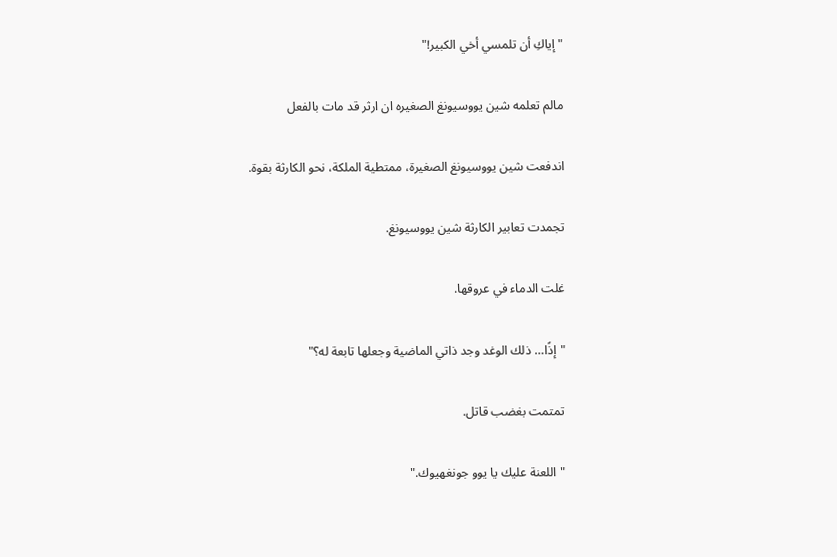"إياكِ أن تلمسي أخي الكبير!"

مالم تعلمه شين يووسيونغ الصغيره ان ارثر قد مات بالفعل

اندفعت شين يووسيونغ الصغيرة، ممتطية الملكة، نحو الكارثة بقوة.

تجمدت تعابير الكارثة شين يووسيونغ.

غلت الدماء في عروقها.

"إذًا… ذلك الوغد وجد ذاتي الماضية وجعلها تابعة له؟"

تمتمت بغضب قاتل.

"اللعنة عليك يا يوو جونغهيوك."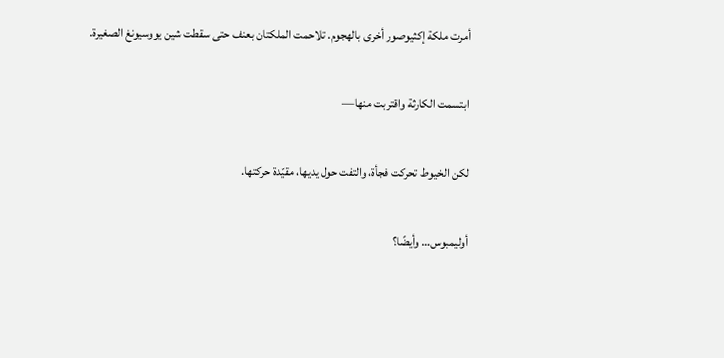أمرت ملكة إكثيوصور أخرى بالهجوم. تلاحمت الملكتان بعنف حتى سقطت شين يووسيونغ الصغيرة.

ابتسمت الكارثة واقتربت منها—

لكن الخيوط تحركت فجأة، والتفت حول يديها، مقيّدة حركتها.

أوليمبوس… وأيضًا؟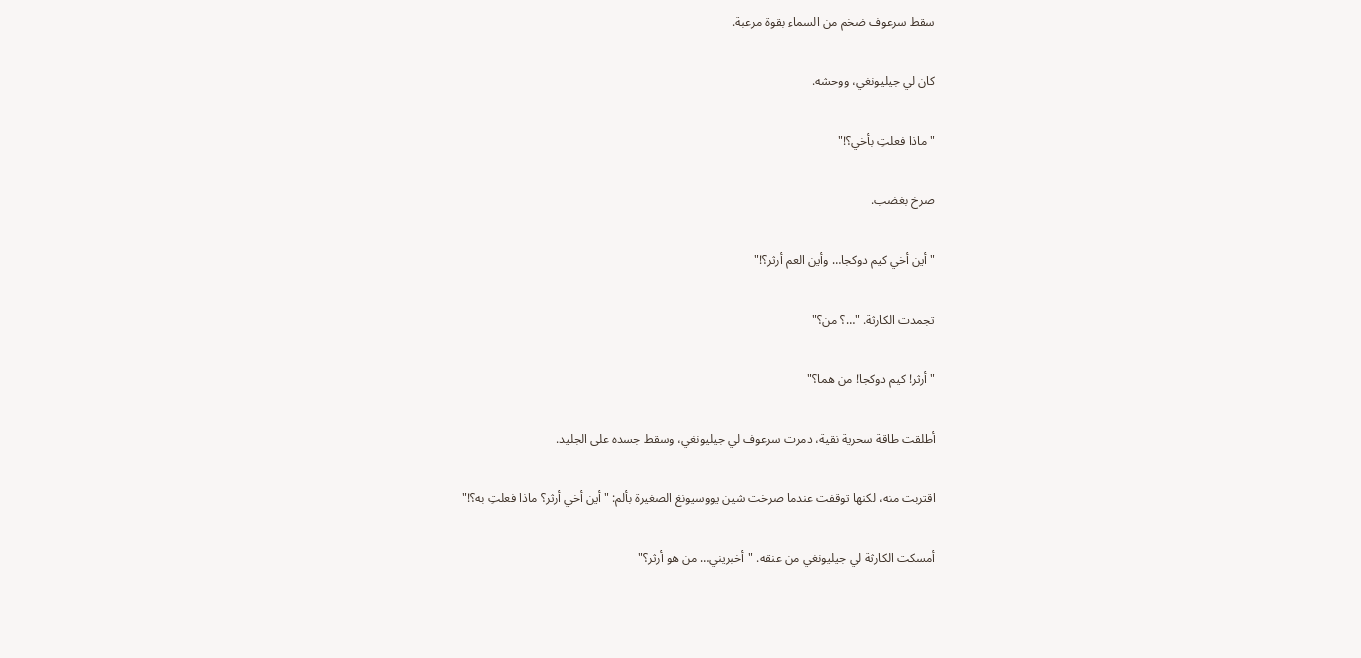سقط سرعوف ضخم من السماء بقوة مرعبة.

كان لي جيليونغي، ووحشه.

"ماذا فعلتِ بأخي؟!"

صرخ بغضب.

"أين أخي كيم دوكجا… وأين العم أرثر؟!"

تجمدت الكارثة. "…؟ من؟"

"أرثر! كيم دوكجا! من هما؟"

أطلقت طاقة سحرية نقية، دمرت سرعوف لي جيليونغي، وسقط جسده على الجليد.

اقتربت منه، لكنها توقفت عندما صرخت شين يووسيونغ الصغيرة بألم: "أين أخي أرثر؟ ماذا فعلتِ به؟!"

أمسكت الكارثة لي جيليونغي من عنقه. "أخبريني… من هو أرثر؟"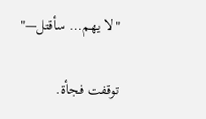"لا يهم… سأقتل—"

توقفت فجأة.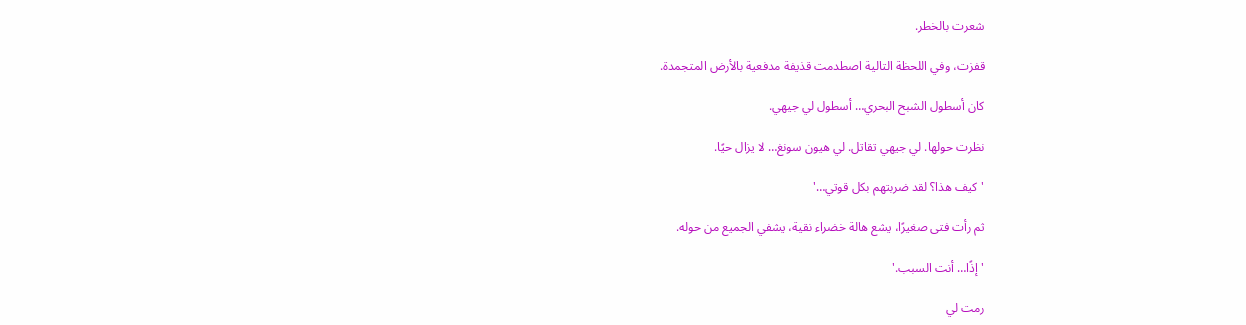شعرت بالخطر.

قفزت، وفي اللحظة التالية اصطدمت قذيفة مدفعية بالأرض المتجمدة.

كان أسطول الشبح البحري… أسطول لي جيهي.

نظرت حولها. لي جيهي تقاتل. لي هيون سونغ… لا يزال حيًا.

'كيف هذا؟ لقد ضربتهم بكل قوتي…'

ثم رأت فتى صغيرًا، يشع هالة خضراء نقية، يشفي الجميع من حوله.

'إذًا… أنت السبب.'

رمت لي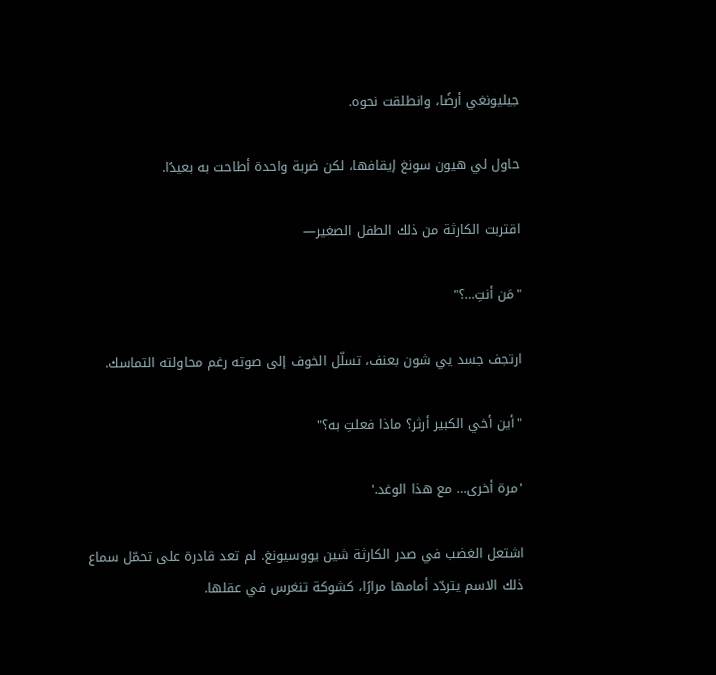جيليونغي أرضًا، وانطلقت نحوه.

حاول لي هيون سونغ إيقافها، لكن ضربة واحدة أطاحت به بعيدًا.

اقتربت الكارثة من ذلك الطفل الصغير—

"مَن أنتِ…؟"

ارتجف جسد يي شون بعنف، تسلّل الخوف إلى صوته رغم محاولته التماسك.

"أين أخي الكبير أرثر؟ ماذا فعلتِ به؟"

'مرة أخرى… مع هذا الوغد.'

اشتعل الغضب في صدر الكارثة شين يووسيونغ. لم تعد قادرة على تحمّل سماع ذلك الاسم يتردّد أمامها مرارًا، كشوكة تنغرس في عقلها.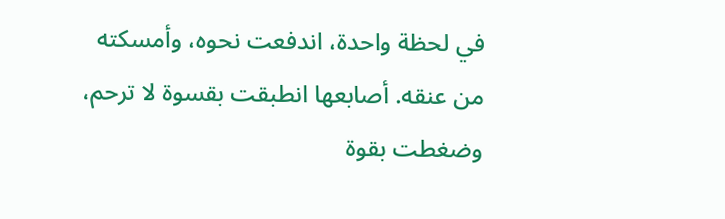في لحظة واحدة، اندفعت نحوه، وأمسكته من عنقه. أصابعها انطبقت بقسوة لا ترحم، وضغطت بقوة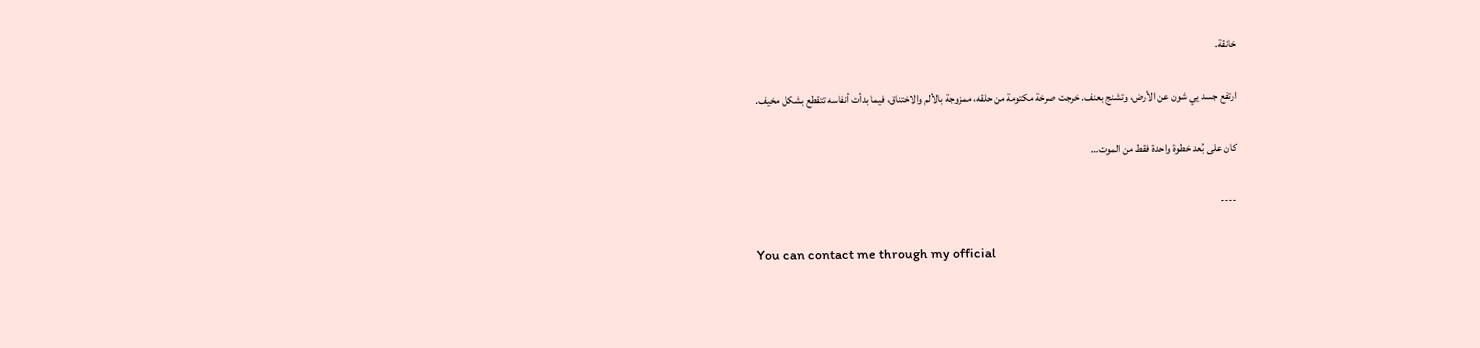خانقة.

ارتفع جسد يي شون عن الأرض، وتشنج بعنف. خرجت صرخة مكتومة من حلقه، ممزوجة بالألم والاختناق، فيما بدأت أنفاسه تتقطع بشكل مخيف.

كان على بُعد خطوة واحدة فقط من الموت…

----

You can contact me through my official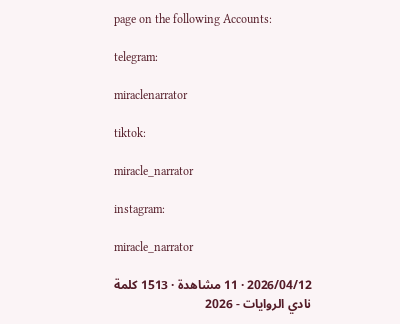page on the following Accounts:

telegram:

miraclenarrator

tiktok:

miracle_narrator

instagram:

miracle_narrator

2026/04/12 · 11 مشاهدة · 1513 كلمة
نادي الروايات - 2026